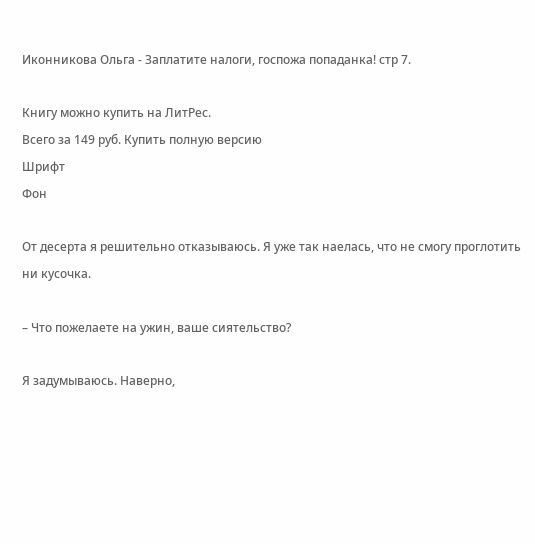Иконникова Ольга - Заплатите налоги, госпожа попаданка! стр 7.

Книгу можно купить на ЛитРес.
Всего за 149 руб. Купить полную версию
Шрифт
Фон

От десерта я решительно отказываюсь. Я уже так наелась, что не смогу проглотить ни кусочка.

– Что пожелаете на ужин, ваше сиятельство?

Я задумываюсь. Наверно,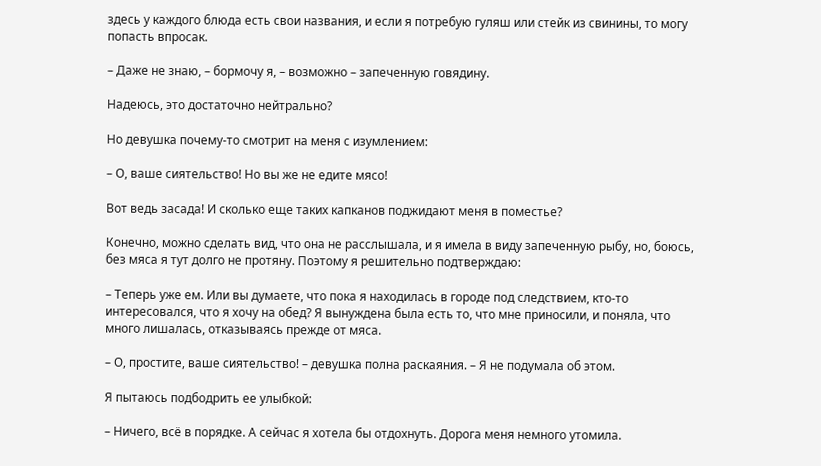здесь у каждого блюда есть свои названия, и если я потребую гуляш или стейк из свинины, то могу попасть впросак.

– Даже не знаю, – бормочу я, – возможно – запеченную говядину.

Надеюсь, это достаточно нейтрально?

Но девушка почему-то смотрит на меня с изумлением:

– О, ваше сиятельство! Но вы же не едите мясо!

Вот ведь засада! И сколько еще таких капканов поджидают меня в поместье?

Конечно, можно сделать вид, что она не расслышала, и я имела в виду запеченную рыбу, но, боюсь, без мяса я тут долго не протяну. Поэтому я решительно подтверждаю:

– Теперь уже ем. Или вы думаете, что пока я находилась в городе под следствием, кто-то интересовался, что я хочу на обед? Я вынуждена была есть то, что мне приносили, и поняла, что много лишалась, отказываясь прежде от мяса.

– О, простите, ваше сиятельство! – девушка полна раскаяния. – Я не подумала об этом.

Я пытаюсь подбодрить ее улыбкой:

– Ничего, всё в порядке. А сейчас я хотела бы отдохнуть. Дорога меня немного утомила.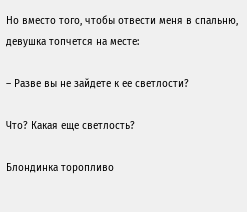Но вместо того, чтобы отвести меня в спальню, девушка топчется на месте:

– Разве вы не зайдете к ее светлости?

Что? Какая еще светлость?

Блондинка торопливо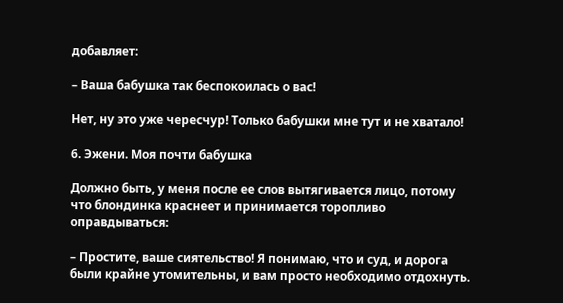добавляет:

– Ваша бабушка так беспокоилась о вас!

Нет, ну это уже чересчур! Только бабушки мне тут и не хватало!

6. Эжени. Моя почти бабушка

Должно быть, у меня после ее слов вытягивается лицо, потому что блондинка краснеет и принимается торопливо оправдываться:

– Простите, ваше сиятельство! Я понимаю, что и суд, и дорога были крайне утомительны, и вам просто необходимо отдохнуть.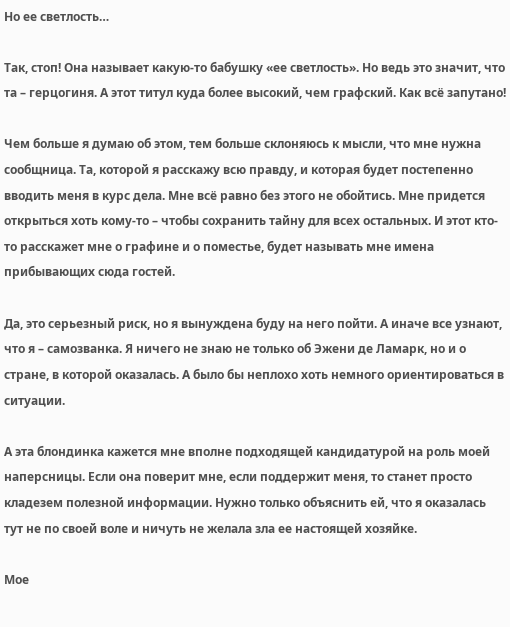Но ее светлость…

Так, стоп! Она называет какую-то бабушку «ее светлость». Но ведь это значит, что та – герцогиня. А этот титул куда более высокий, чем графский. Как всё запутано!

Чем больше я думаю об этом, тем больше склоняюсь к мысли, что мне нужна сообщница. Та, которой я расскажу всю правду, и которая будет постепенно вводить меня в курс дела. Мне всё равно без этого не обойтись. Мне придется открыться хоть кому-то – чтобы сохранить тайну для всех остальных. И этот кто-то расскажет мне о графине и о поместье, будет называть мне имена прибывающих сюда гостей.

Да, это серьезный риск, но я вынуждена буду на него пойти. А иначе все узнают, что я – самозванка. Я ничего не знаю не только об Эжени де Ламарк, но и о стране, в которой оказалась. А было бы неплохо хоть немного ориентироваться в ситуации.

А эта блондинка кажется мне вполне подходящей кандидатурой на роль моей наперсницы. Если она поверит мне, если поддержит меня, то станет просто кладезем полезной информации. Нужно только объяснить ей, что я оказалась тут не по своей воле и ничуть не желала зла ее настоящей хозяйке.

Мое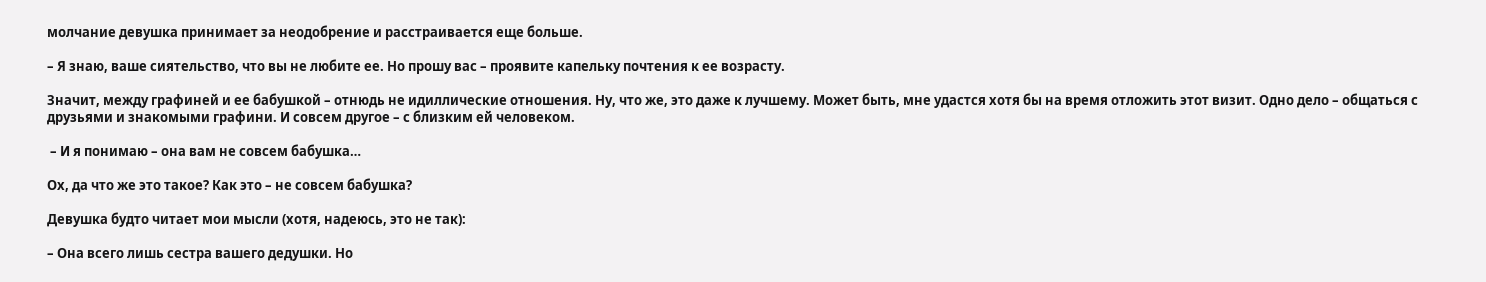молчание девушка принимает за неодобрение и расстраивается еще больше.

– Я знаю, ваше сиятельство, что вы не любите ее. Но прошу вас – проявите капельку почтения к ее возрасту.

Значит, между графиней и ее бабушкой – отнюдь не идиллические отношения. Ну, что же, это даже к лучшему. Может быть, мне удастся хотя бы на время отложить этот визит. Одно дело – общаться с друзьями и знакомыми графини. И совсем другое – с близким ей человеком.

 – И я понимаю – она вам не совсем бабушка…

Ох, да что же это такое? Как это – не совсем бабушка?

Девушка будто читает мои мысли (хотя, надеюсь, это не так):

– Она всего лишь сестра вашего дедушки. Но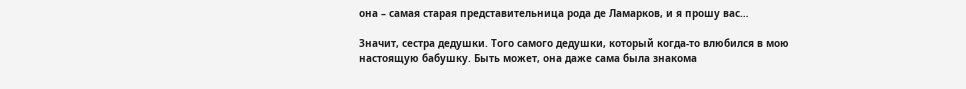она – самая старая представительница рода де Ламарков, и я прошу вас…

Значит, сестра дедушки. Того самого дедушки, который когда-то влюбился в мою настоящую бабушку. Быть может, она даже сама была знакома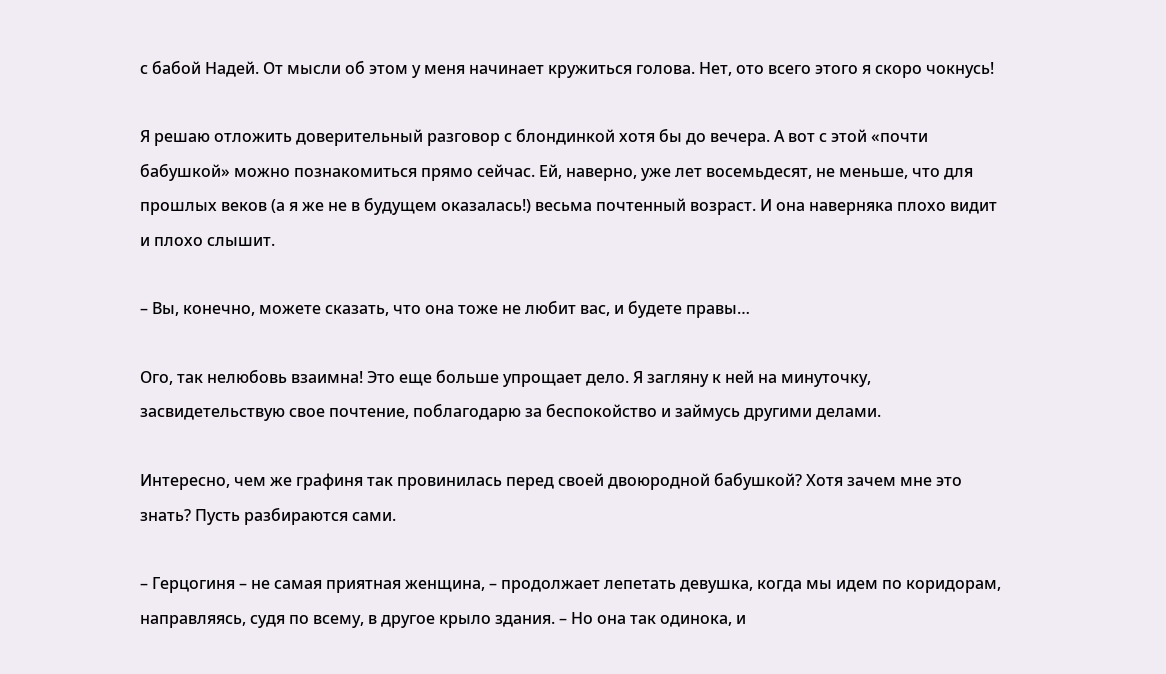с бабой Надей. От мысли об этом у меня начинает кружиться голова. Нет, ото всего этого я скоро чокнусь!

Я решаю отложить доверительный разговор с блондинкой хотя бы до вечера. А вот с этой «почти бабушкой» можно познакомиться прямо сейчас. Ей, наверно, уже лет восемьдесят, не меньше, что для прошлых веков (а я же не в будущем оказалась!) весьма почтенный возраст. И она наверняка плохо видит и плохо слышит.

– Вы, конечно, можете сказать, что она тоже не любит вас, и будете правы…

Ого, так нелюбовь взаимна! Это еще больше упрощает дело. Я загляну к ней на минуточку, засвидетельствую свое почтение, поблагодарю за беспокойство и займусь другими делами.

Интересно, чем же графиня так провинилась перед своей двоюродной бабушкой? Хотя зачем мне это знать? Пусть разбираются сами.

– Герцогиня – не самая приятная женщина, – продолжает лепетать девушка, когда мы идем по коридорам, направляясь, судя по всему, в другое крыло здания. – Но она так одинока, и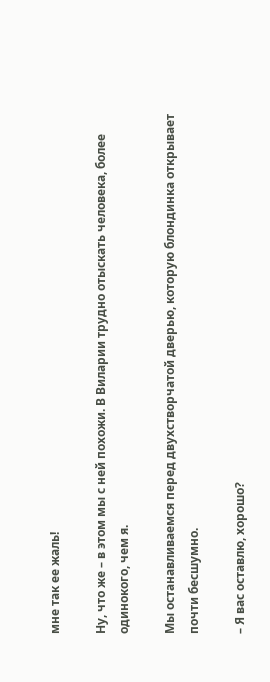мне так ее жаль!

Ну, что же – в этом мы с ней похожи. В Виларии трудно отыскать человека, более одинокого, чем я.

Мы останавливаемся перед двухстворчатой дверью, которую блондинка открывает почти бесшумно.

– Я вас оставлю, хорошо?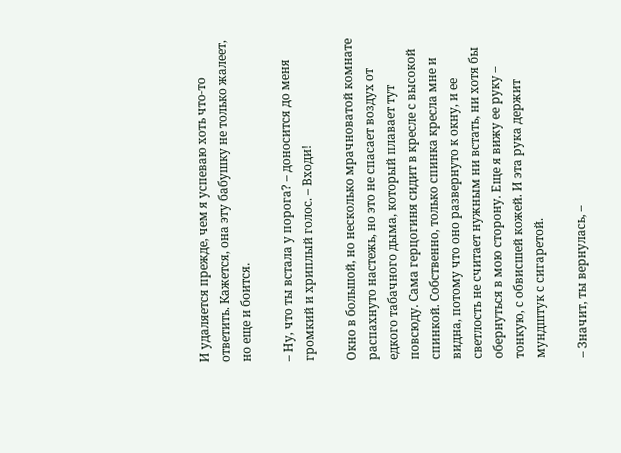И удаляется прежде, чем я успеваю хоть что-то ответить. Кажется, она эту бабушку не только жалеет, но еще и боится.

– Ну, что ты встала у порога? – доносится до меня громкий и хриплый голос. – Входи!

Окно в большой, но несколько мрачноватой комнате распахнуто настежь, но это не спасает воздух от едкого табачного дыма, который плавает тут повсюду. Сама герцогиня сидит в кресле с высокой спинкой. Собственно, только спинка кресла мне и видна, потому что оно развернуто к окну, и ее светлость не считает нужным ни встать, ни хотя бы обернуться в мою сторону. Еще я вижу ее руку – тонкую, с обвисшей кожей. И эта рука держит мундштук с сигаретой.

– Значит, ты вернулась, –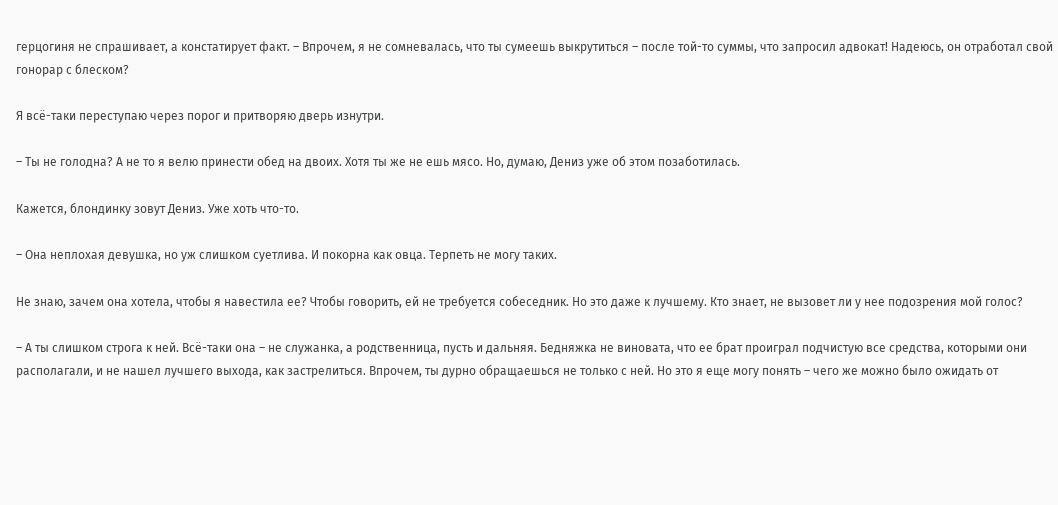герцогиня не спрашивает, а констатирует факт. – Впрочем, я не сомневалась, что ты сумеешь выкрутиться – после той-то суммы, что запросил адвокат! Надеюсь, он отработал свой гонорар с блеском?

Я всё-таки переступаю через порог и притворяю дверь изнутри.

– Ты не голодна? А не то я велю принести обед на двоих. Хотя ты же не ешь мясо. Но, думаю, Дениз уже об этом позаботилась.

Кажется, блондинку зовут Дениз. Уже хоть что-то.

– Она неплохая девушка, но уж слишком суетлива. И покорна как овца. Терпеть не могу таких.

Не знаю, зачем она хотела, чтобы я навестила ее? Чтобы говорить, ей не требуется собеседник. Но это даже к лучшему. Кто знает, не вызовет ли у нее подозрения мой голос?

– А ты слишком строга к ней. Всё-таки она – не служанка, а родственница, пусть и дальняя. Бедняжка не виновата, что ее брат проиграл подчистую все средства, которыми они располагали, и не нашел лучшего выхода, как застрелиться. Впрочем, ты дурно обращаешься не только с ней. Но это я еще могу понять – чего же можно было ожидать от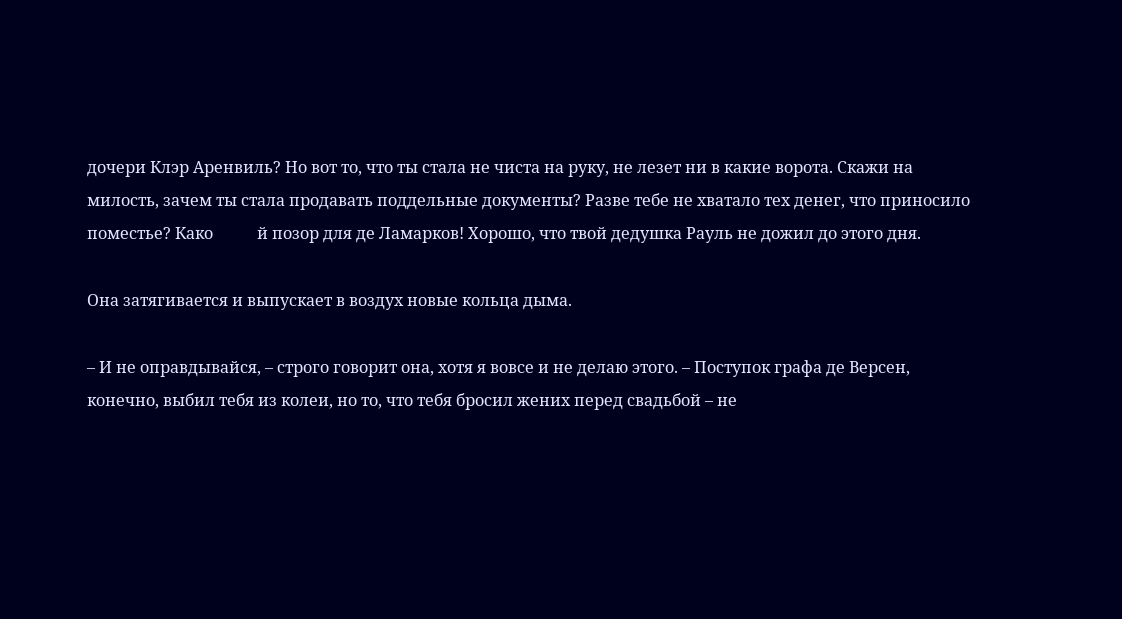дочери Клэр Аренвиль? Но вот то, что ты стала не чиста на руку, не лезет ни в какие ворота. Скажи на милость, зачем ты стала продавать поддельные документы? Разве тебе не хватало тех денег, что приносило поместье? Како           й позор для де Ламарков! Хорошо, что твой дедушка Рауль не дожил до этого дня.

Она затягивается и выпускает в воздух новые кольца дыма.

– И не оправдывайся, – строго говорит она, хотя я вовсе и не делаю этого. – Поступок графа де Версен, конечно, выбил тебя из колеи, но то, что тебя бросил жених перед свадьбой – не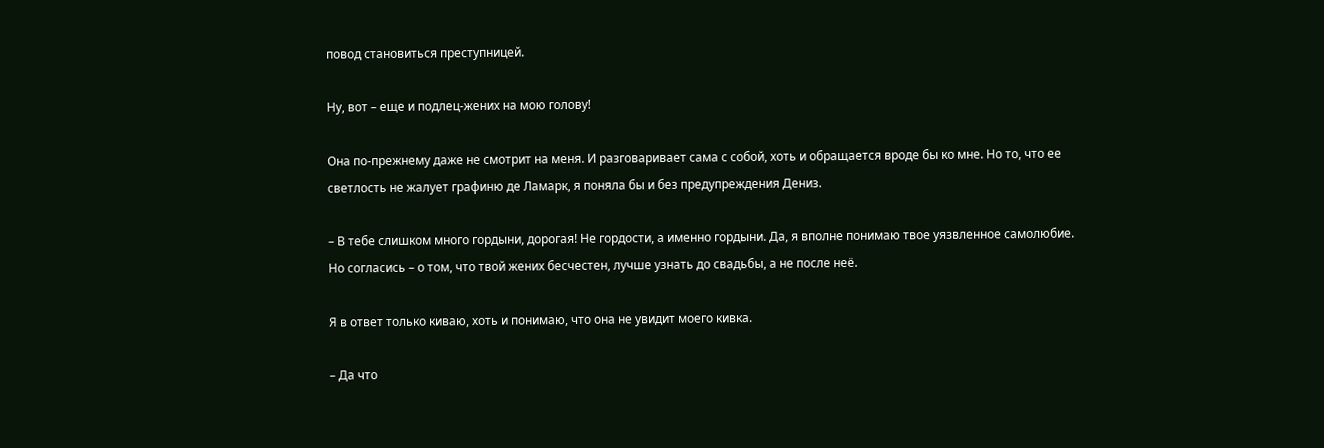повод становиться преступницей.

Ну, вот – еще и подлец-жених на мою голову!

Она по-прежнему даже не смотрит на меня. И разговаривает сама с собой, хоть и обращается вроде бы ко мне. Но то, что ее светлость не жалует графиню де Ламарк, я поняла бы и без предупреждения Дениз.

– В тебе слишком много гордыни, дорогая! Не гордости, а именно гордыни. Да, я вполне понимаю твое уязвленное самолюбие. Но согласись – о том, что твой жених бесчестен, лучше узнать до свадьбы, а не после неё.

Я в ответ только киваю, хоть и понимаю, что она не увидит моего кивка.

– Да что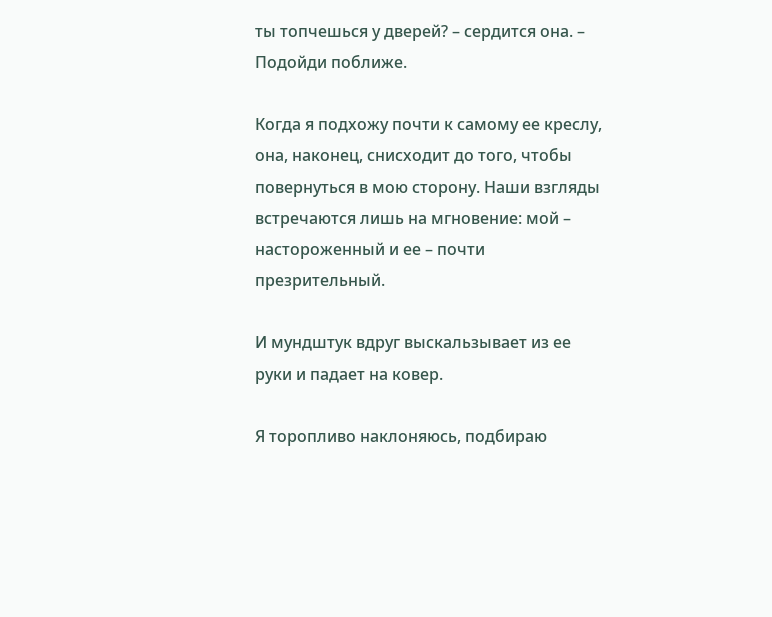ты топчешься у дверей? – сердится она. – Подойди поближе.

Когда я подхожу почти к самому ее креслу, она, наконец, снисходит до того, чтобы повернуться в мою сторону. Наши взгляды встречаются лишь на мгновение: мой – настороженный и ее – почти презрительный.

И мундштук вдруг выскальзывает из ее руки и падает на ковер.

Я торопливо наклоняюсь, подбираю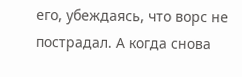его, убеждаясь, что ворс не пострадал. А когда снова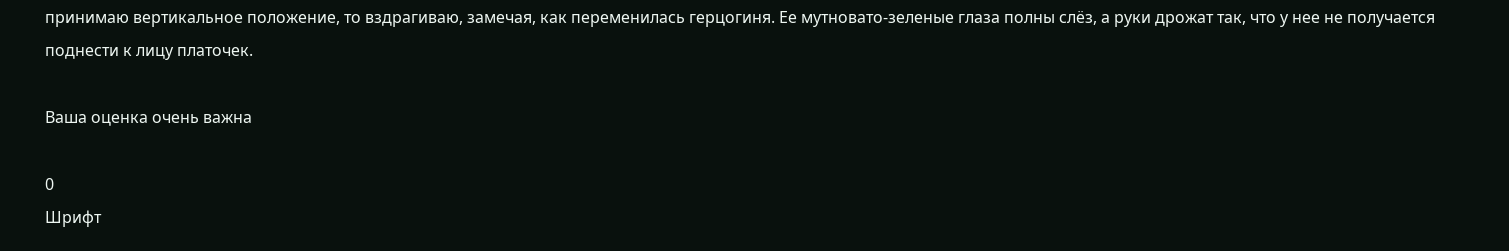принимаю вертикальное положение, то вздрагиваю, замечая, как переменилась герцогиня. Ее мутновато-зеленые глаза полны слёз, а руки дрожат так, что у нее не получается поднести к лицу платочек.

Ваша оценка очень важна

0
Шрифт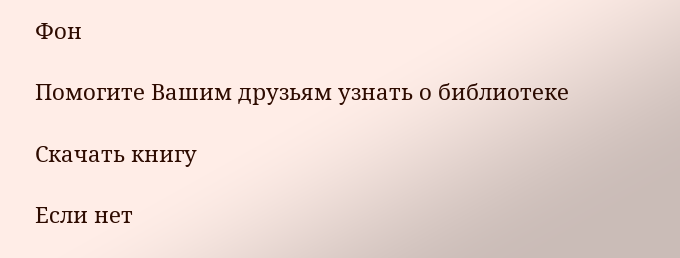Фон

Помогите Вашим друзьям узнать о библиотеке

Скачать книгу

Если нет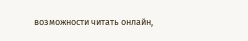возможности читать онлайн,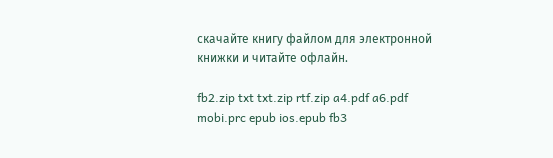скачайте книгу файлом для электронной книжки и читайте офлайн.

fb2.zip txt txt.zip rtf.zip a4.pdf a6.pdf mobi.prc epub ios.epub fb3